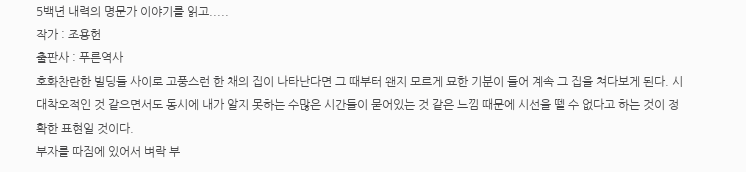5백년 내력의 명문가 이야기를 읽고.....
작가 : 조용헌
출판사 : 푸른역사
호화찬란한 빌딩들 사이로 고풍스런 한 채의 집이 나타난다면 그 때부터 왠지 모르게 묘한 기분이 들어 계속 그 집을 쳐다보게 된다. 시대착오적인 것 같으면서도 동시에 내가 알지 못하는 수많은 시간들이 묻어있는 것 같은 느낌 때문에 시선을 뗄 수 없다고 하는 것이 정확한 표현일 것이다.
부자를 따짐에 있어서 벼락 부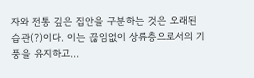자와 전통 깊은 집안을 구분하는 것은 오래된 습관(?)이다. 이는 끊임없이 상류층으로서의 기풍을 유지하고…